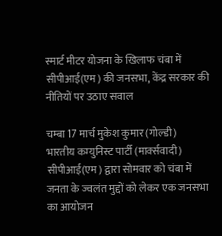स्मार्ट मीटर योजना के खिलाफ चंबा में सीपीआई(एम) की जनसभा, केंद्र सरकार की नीतियों पर उठाए सवाल

चम्बा 17 मार्च मुकेश कुमार (गोल्डी)
भारतीय कम्युनिस्ट पार्टी (मार्क्सवादी) सीपीआई(एम) द्वारा सोमवार को चंबा में जनता के ज्वलंत मुद्दों को लेकर एक जनसभा का आयोजन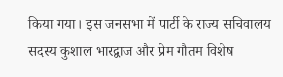किया गया। इस जनसभा में पार्टी के राज्य सचिवालय सदस्य कुशाल भारद्वाज और प्रेम गौतम विशेष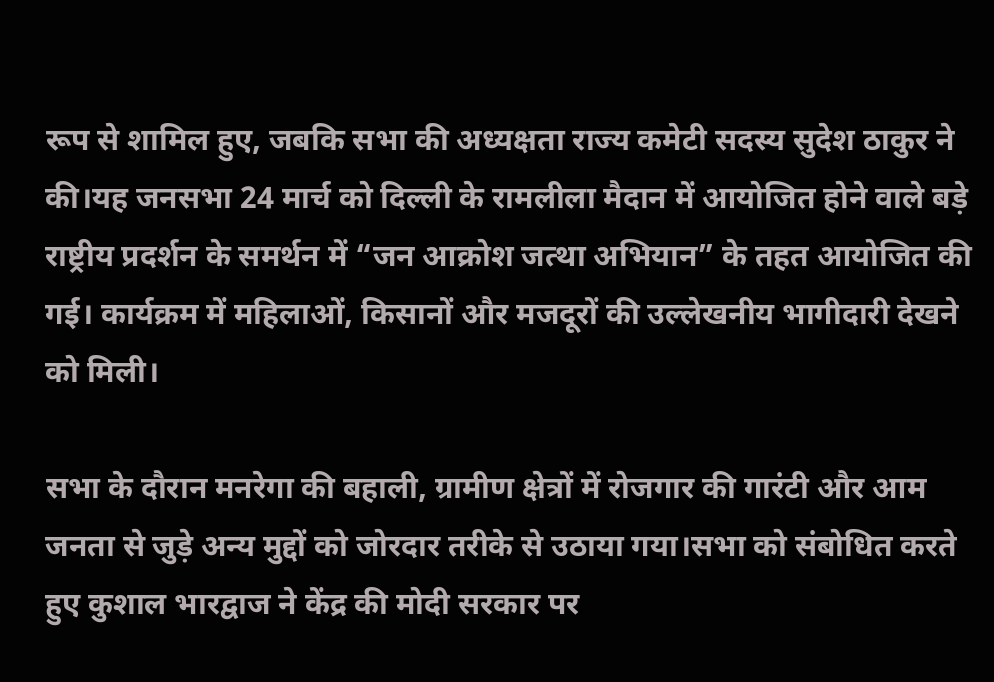रूप से शामिल हुए, जबकि सभा की अध्यक्षता राज्य कमेटी सदस्य सुदेश ठाकुर ने की।यह जनसभा 24 मार्च को दिल्ली के रामलीला मैदान में आयोजित होने वाले बड़े राष्ट्रीय प्रदर्शन के समर्थन में “जन आक्रोश जत्था अभियान” के तहत आयोजित की गई। कार्यक्रम में महिलाओं, किसानों और मजदूरों की उल्लेखनीय भागीदारी देखने को मिली।

सभा के दौरान मनरेगा की बहाली, ग्रामीण क्षेत्रों में रोजगार की गारंटी और आम जनता से जुड़े अन्य मुद्दों को जोरदार तरीके से उठाया गया।सभा को संबोधित करते हुए कुशाल भारद्वाज ने केंद्र की मोदी सरकार पर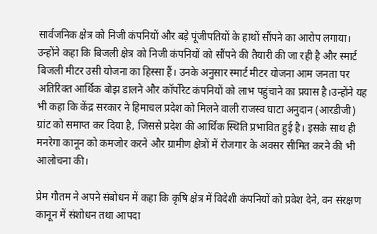सार्वजनिक क्षेत्र को निजी कंपनियों और बड़े पूंजीपतियों के हाथों सौंपने का आरोप लगाया। उन्होंने कहा कि बिजली क्षेत्र को निजी कंपनियों को सौंपने की तैयारी की जा रही है और स्मार्ट बिजली मीटर उसी योजना का हिस्सा हैं। उनके अनुसार स्मार्ट मीटर योजना आम जनता पर अतिरिक्त आर्थिक बोझ डालने और कॉर्पोरेट कंपनियों को लाभ पहुंचाने का प्रयास है।उन्होंने यह भी कहा कि केंद्र सरकार ने हिमाचल प्रदेश को मिलने वाली राजस्व घाटा अनुदान (आरडीजी) ग्रांट को समाप्त कर दिया है, जिससे प्रदेश की आर्थिक स्थिति प्रभावित हुई है। इसके साथ ही मनरेगा कानून को कमजोर करने और ग्रामीण क्षेत्रों में रोजगार के अवसर सीमित करने की भी आलोचना की।

प्रेम गौतम ने अपने संबोधन में कहा कि कृषि क्षेत्र में विदेशी कंपनियों को प्रवेश देने, वन संरक्षण कानून में संशोधन तथा आपदा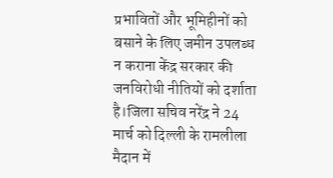प्रभावितों और भूमिहीनों को बसाने के लिए जमीन उपलब्ध न कराना केंद्र सरकार की जनविरोधी नीतियों को दर्शाता है।जिला सचिव नरेंद्र ने 24 मार्च को दिल्ली के रामलीला मैदान में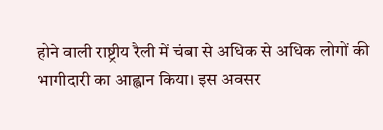होने वाली राष्ट्रीय रैली में चंबा से अधिक से अधिक लोगों की भागीदारी का आह्वान किया। इस अवसर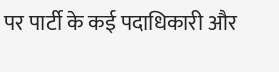पर पार्टी के कई पदाधिकारी और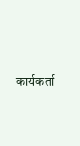कार्यकर्ता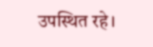उपस्थित रहे।